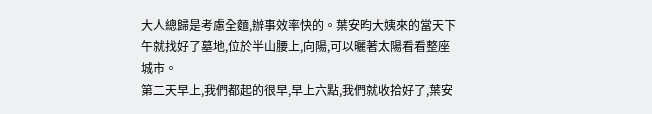大人總歸是考慮全麵,辦事效率快的。葉安昀大姨來的當天下午就找好了墓地,位於半山腰上,向陽,可以曬著太陽看看整座城市。
第二天早上,我們都起的很早,早上六點,我們就收拾好了,葉安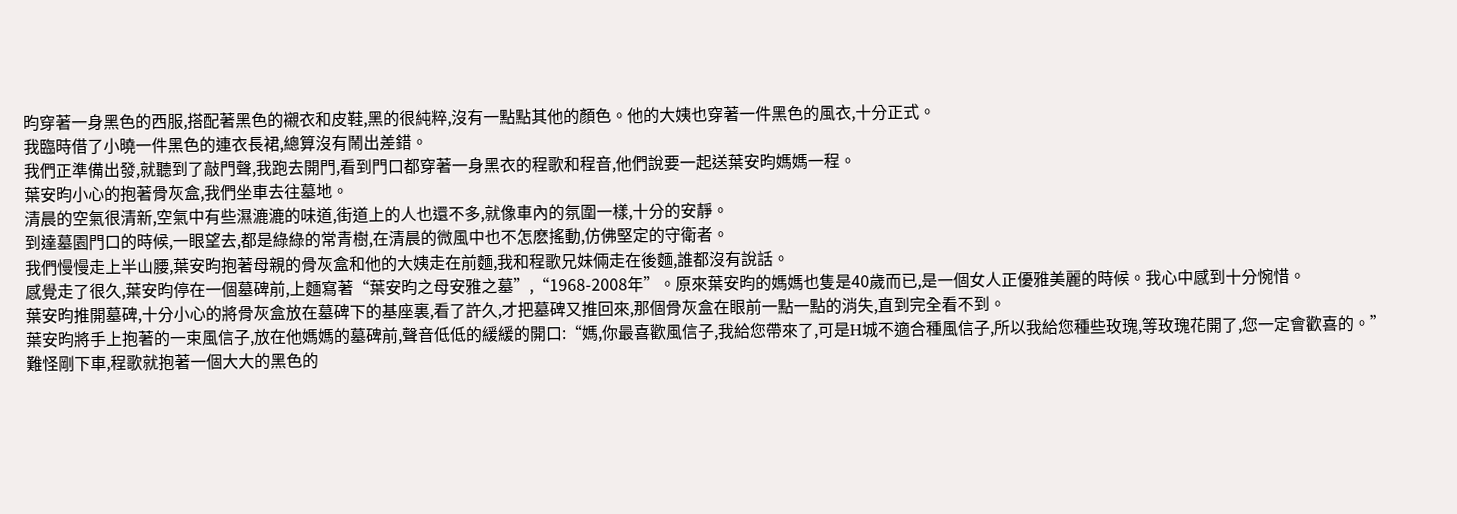昀穿著一身黑色的西服,搭配著黑色的襯衣和皮鞋,黑的很純粹,沒有一點點其他的顏色。他的大姨也穿著一件黑色的風衣,十分正式。
我臨時借了小曉一件黑色的連衣長裙,總算沒有鬧出差錯。
我們正準備出發,就聽到了敲門聲,我跑去開門,看到門口都穿著一身黑衣的程歌和程音,他們說要一起送葉安昀媽媽一程。
葉安昀小心的抱著骨灰盒,我們坐車去往墓地。
清晨的空氣很清新,空氣中有些濕漉漉的味道,街道上的人也還不多,就像車內的氛圍一樣,十分的安靜。
到達墓園門口的時候,一眼望去,都是綠綠的常青樹,在清晨的微風中也不怎麽搖動,仿佛堅定的守衛者。
我們慢慢走上半山腰,葉安昀抱著母親的骨灰盒和他的大姨走在前麵,我和程歌兄妹倆走在後麵,誰都沒有說話。
感覺走了很久,葉安昀停在一個墓碑前,上麵寫著“葉安昀之母安雅之墓”,“1968-2008年”。原來葉安昀的媽媽也隻是40歲而已,是一個女人正優雅美麗的時候。我心中感到十分惋惜。
葉安昀推開墓碑,十分小心的將骨灰盒放在墓碑下的基座裏,看了許久,才把墓碑又推回來,那個骨灰盒在眼前一點一點的消失,直到完全看不到。
葉安昀將手上抱著的一束風信子,放在他媽媽的墓碑前,聲音低低的緩緩的開口:“媽,你最喜歡風信子,我給您帶來了,可是H城不適合種風信子,所以我給您種些玫瑰,等玫瑰花開了,您一定會歡喜的。”
難怪剛下車,程歌就抱著一個大大的黑色的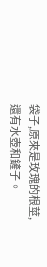袋子,原來是玫瑰的根莖,還有水壺和鏟子。